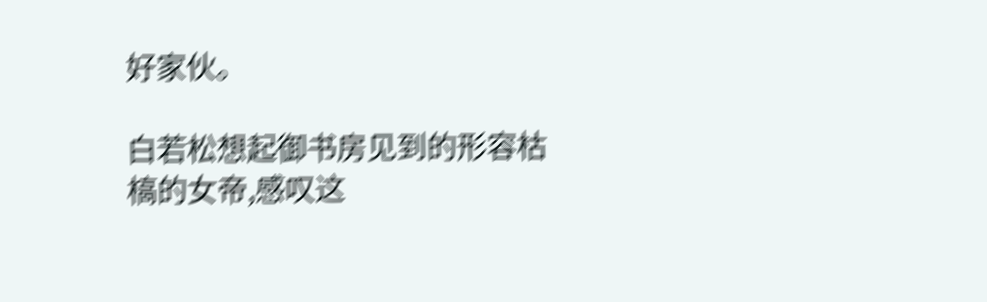好家伙。

白若松想起御书房见到的形容枯槁的女帝,感叹这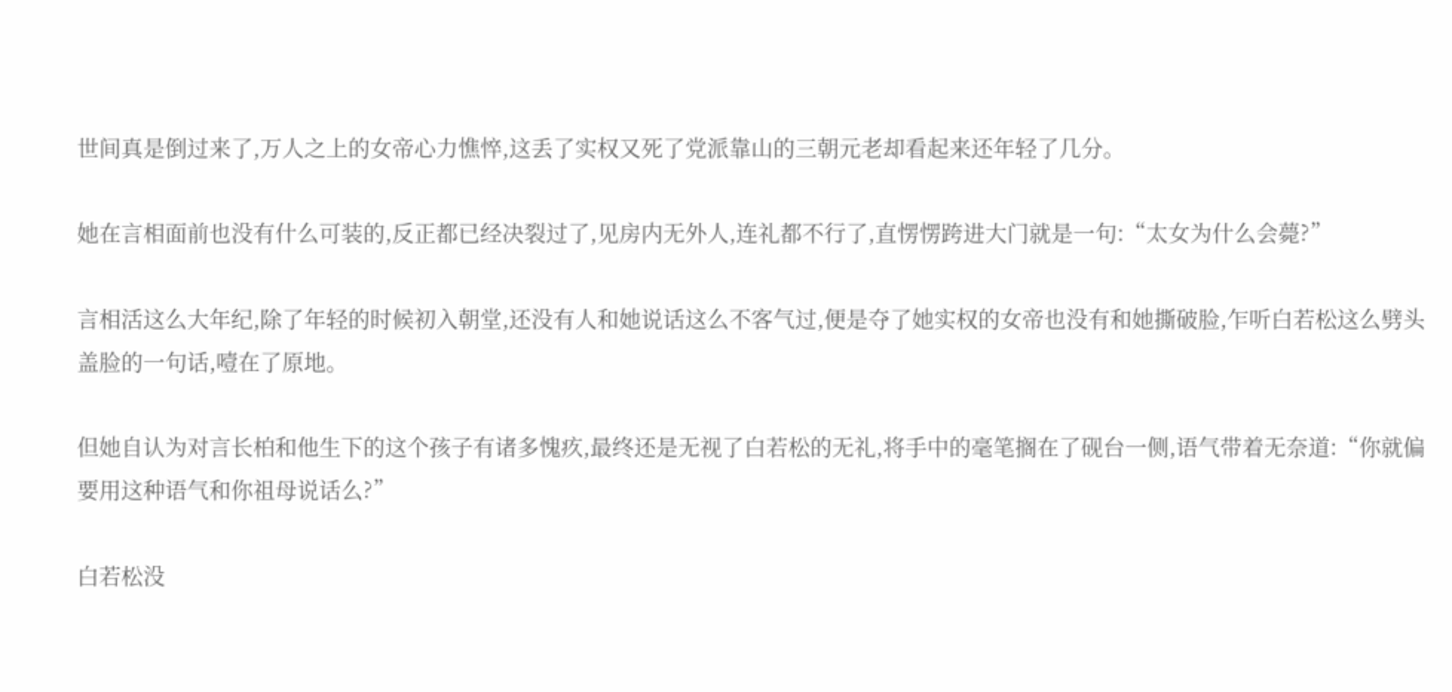世间真是倒过来了,万人之上的女帝心力憔悴,这丢了实权又死了党派靠山的三朝元老却看起来还年轻了几分。

她在言相面前也没有什么可装的,反正都已经决裂过了,见房内无外人,连礼都不行了,直愣愣跨进大门就是一句:“太女为什么会薨?”

言相活这么大年纪,除了年轻的时候初入朝堂,还没有人和她说话这么不客气过,便是夺了她实权的女帝也没有和她撕破脸,乍听白若松这么劈头盖脸的一句话,噎在了原地。

但她自认为对言长柏和他生下的这个孩子有诸多愧疚,最终还是无视了白若松的无礼,将手中的毫笔搁在了砚台一侧,语气带着无奈道:“你就偏要用这种语气和你祖母说话么?”

白若松没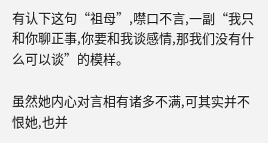有认下这句“祖母”,噤口不言,一副“我只和你聊正事,你要和我谈感情,那我们没有什么可以谈”的模样。

虽然她内心对言相有诸多不满,可其实并不恨她,也并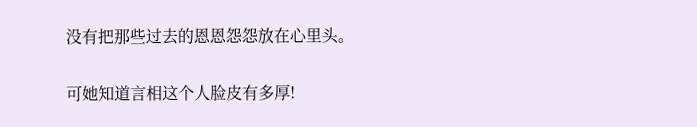没有把那些过去的恩恩怨怨放在心里头。

可她知道言相这个人脸皮有多厚!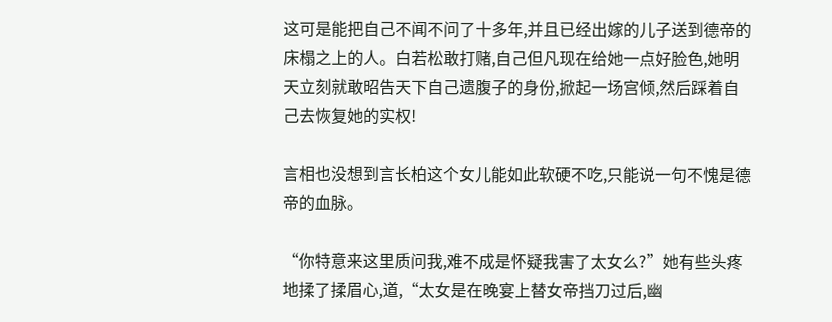这可是能把自己不闻不问了十多年,并且已经出嫁的儿子送到德帝的床榻之上的人。白若松敢打赌,自己但凡现在给她一点好脸色,她明天立刻就敢昭告天下自己遗腹子的身份,掀起一场宫倾,然后踩着自己去恢复她的实权!

言相也没想到言长柏这个女儿能如此软硬不吃,只能说一句不愧是德帝的血脉。

“你特意来这里质问我,难不成是怀疑我害了太女么?”她有些头疼地揉了揉眉心,道,“太女是在晚宴上替女帝挡刀过后,幽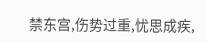禁东宫,伤势过重,忧思成疾,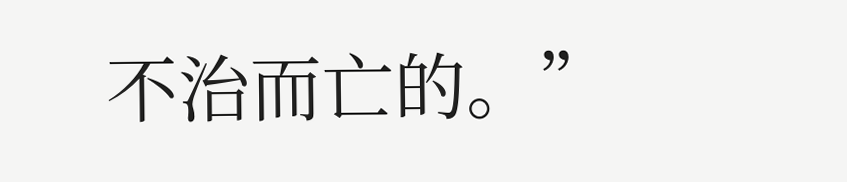不治而亡的。”